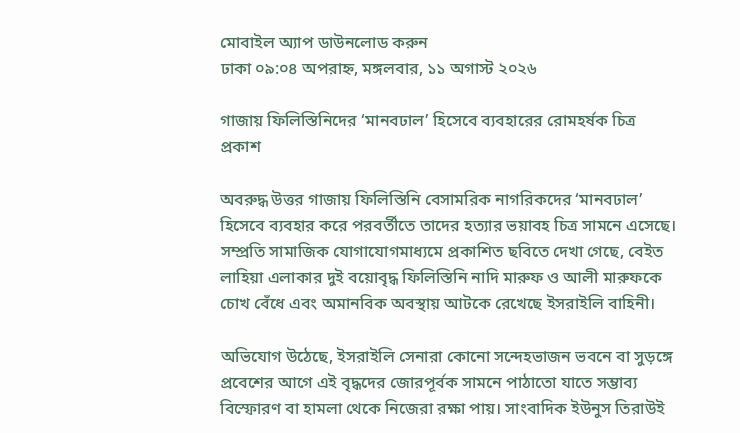মোবাইল অ্যাপ ডাউনলোড করুন
ঢাকা ০৯:০৪ অপরাহ্ন, মঙ্গলবার, ১১ অগাস্ট ২০২৬

গাজায় ফিলিস্তিনিদের ‘মানবঢাল’ হিসেবে ব্যবহারের রোমহর্ষক চিত্র প্রকাশ

অবরুদ্ধ উত্তর গাজায় ফিলিস্তিনি বেসামরিক নাগরিকদের ‘মানবঢাল’ হিসেবে ব্যবহার করে পরবর্তীতে তাদের হত্যার ভয়াবহ চিত্র সামনে এসেছে। সম্প্রতি সামাজিক যোগাযোগমাধ্যমে প্রকাশিত ছবিতে দেখা গেছে, বেইত লাহিয়া এলাকার দুই বয়োবৃদ্ধ ফিলিস্তিনি নাদি মারুফ ও আলী মারুফকে চোখ বেঁধে এবং অমানবিক অবস্থায় আটকে রেখেছে ইসরাইলি বাহিনী।

অভিযোগ উঠেছে, ইসরাইলি সেনারা কোনো সন্দেহভাজন ভবনে বা সুড়ঙ্গে প্রবেশের আগে এই বৃদ্ধদের জোরপূর্বক সামনে পাঠাতো যাতে সম্ভাব্য বিস্ফোরণ বা হামলা থেকে নিজেরা রক্ষা পায়। সাংবাদিক ইউনুস তিরাউই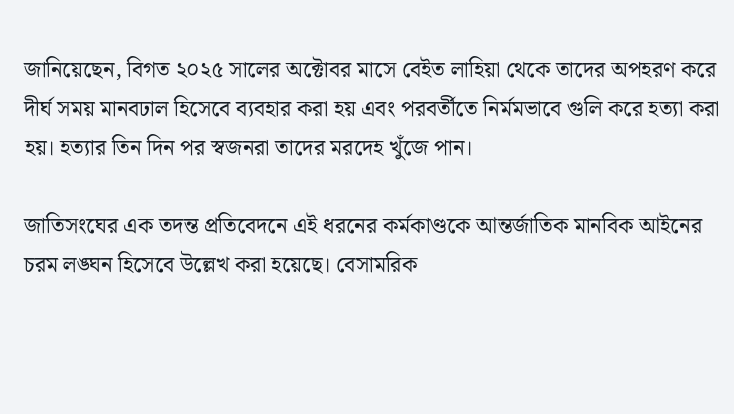জানিয়েছেন, বিগত ২০২৫ সালের অক্টোবর মাসে বেইত লাহিয়া থেকে তাদের অপহরণ করে দীর্ঘ সময় মানবঢাল হিসেবে ব্যবহার করা হয় এবং পরবর্তীতে নির্মমভাবে গুলি করে হত্যা করা হয়। হত্যার তিন দিন পর স্বজনরা তাদের মরদেহ খুঁজে পান।

জাতিসংঘের এক তদন্ত প্রতিবেদনে এই ধরনের কর্মকাণ্ডকে আন্তর্জাতিক মানবিক আইনের চরম লঙ্ঘন হিসেবে উল্লেখ করা হয়েছে। বেসামরিক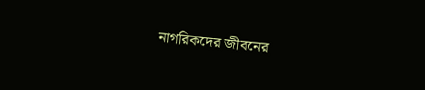নাগরিকদের জীবনের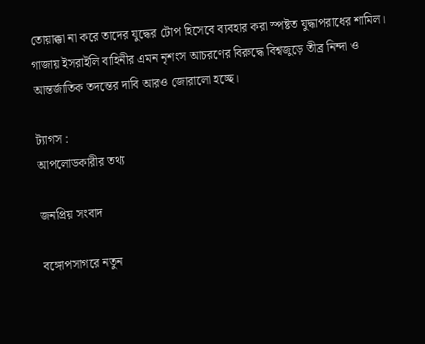তোয়াক্কা না করে তাদের যুদ্ধের টোপ হিসেবে ব্যবহার করা স্পষ্টত যুদ্ধাপরাধের শামিল। গাজায় ইসরাইলি বাহিনীর এমন নৃশংস আচরণের বিরুদ্ধে বিশ্বজুড়ে তীব্র নিন্দা ও আন্তর্জাতিক তদন্তের দাবি আরও জোরালো হচ্ছে।

ট্যাগস :
আপলোডকারীর তথ্য

জনপ্রিয় সংবাদ

বঙ্গোপসাগরে নতুন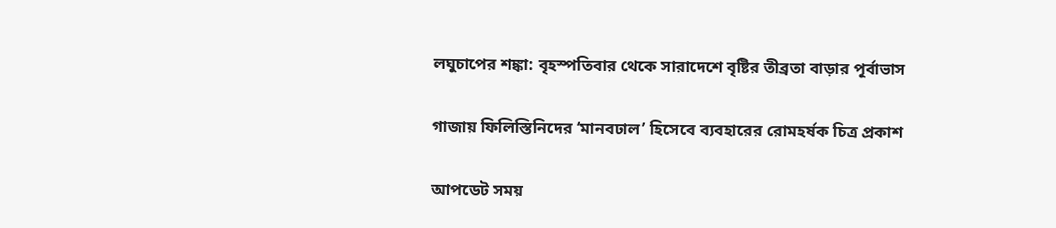লঘুচাপের শঙ্কা: বৃহস্পতিবার থেকে সারাদেশে বৃষ্টির তীব্রতা বাড়ার পূর্বাভাস

গাজায় ফিলিস্তিনিদের ‘মানবঢাল’ হিসেবে ব্যবহারের রোমহর্ষক চিত্র প্রকাশ

আপডেট সময়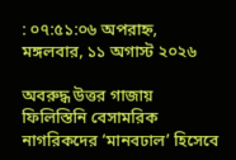: ০৭:৫১:০৬ অপরাহ্ন, মঙ্গলবার, ১১ অগাস্ট ২০২৬

অবরুদ্ধ উত্তর গাজায় ফিলিস্তিনি বেসামরিক নাগরিকদের ‘মানবঢাল’ হিসেবে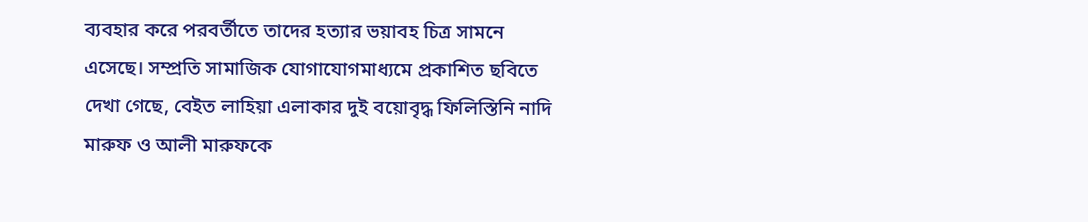ব্যবহার করে পরবর্তীতে তাদের হত্যার ভয়াবহ চিত্র সামনে এসেছে। সম্প্রতি সামাজিক যোগাযোগমাধ্যমে প্রকাশিত ছবিতে দেখা গেছে, বেইত লাহিয়া এলাকার দুই বয়োবৃদ্ধ ফিলিস্তিনি নাদি মারুফ ও আলী মারুফকে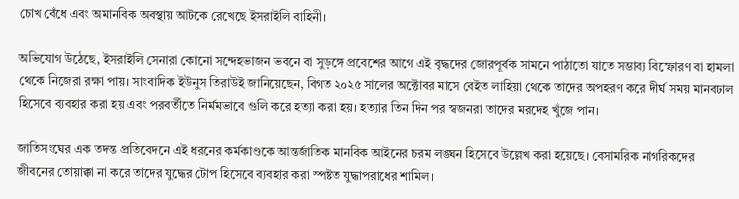চোখ বেঁধে এবং অমানবিক অবস্থায় আটকে রেখেছে ইসরাইলি বাহিনী।

অভিযোগ উঠেছে, ইসরাইলি সেনারা কোনো সন্দেহভাজন ভবনে বা সুড়ঙ্গে প্রবেশের আগে এই বৃদ্ধদের জোরপূর্বক সামনে পাঠাতো যাতে সম্ভাব্য বিস্ফোরণ বা হামলা থেকে নিজেরা রক্ষা পায়। সাংবাদিক ইউনুস তিরাউই জানিয়েছেন, বিগত ২০২৫ সালের অক্টোবর মাসে বেইত লাহিয়া থেকে তাদের অপহরণ করে দীর্ঘ সময় মানবঢাল হিসেবে ব্যবহার করা হয় এবং পরবর্তীতে নির্মমভাবে গুলি করে হত্যা করা হয়। হত্যার তিন দিন পর স্বজনরা তাদের মরদেহ খুঁজে পান।

জাতিসংঘের এক তদন্ত প্রতিবেদনে এই ধরনের কর্মকাণ্ডকে আন্তর্জাতিক মানবিক আইনের চরম লঙ্ঘন হিসেবে উল্লেখ করা হয়েছে। বেসামরিক নাগরিকদের জীবনের তোয়াক্কা না করে তাদের যুদ্ধের টোপ হিসেবে ব্যবহার করা স্পষ্টত যুদ্ধাপরাধের শামিল।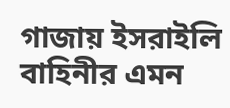গাজায় ইসরাইলি বাহিনীর এমন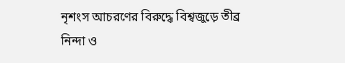নৃশংস আচরণের বিরুদ্ধে বিশ্বজুড়ে তীব্র নিন্দা ও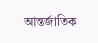আন্তর্জাতিক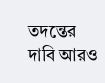তদন্তের দাবি আরও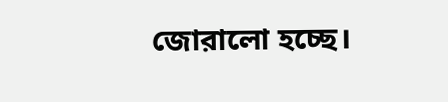জোরালো হচ্ছে।